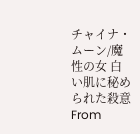チャイナ・ムーン/魔性の女 白い肌に秘められた殺意
From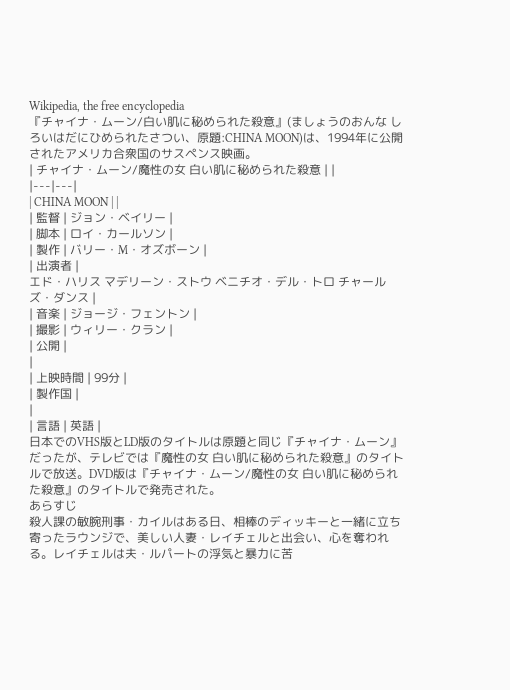Wikipedia, the free encyclopedia
『チャイナ・ムーン/白い肌に秘められた殺意』(ましょうのおんな しろいはだにひめられたさつい、原題:CHINA MOON)は、1994年に公開されたアメリカ合衆国のサスペンス映画。
| チャイナ・ムーン/魔性の女 白い肌に秘められた殺意 | |
|---|---|
| CHINA MOON | |
| 監督 | ジョン・ベイリー |
| 脚本 | ロイ・カールソン |
| 製作 | バリー・M・オズボーン |
| 出演者 |
エド・ハリス マデリーン・ストウ ベニチオ・デル・トロ チャールズ・ダンス |
| 音楽 | ジョージ・フェントン |
| 撮影 | ウィリー・クラン |
| 公開 |
|
| 上映時間 | 99分 |
| 製作国 |
|
| 言語 | 英語 |
日本でのVHS版とLD版のタイトルは原題と同じ『チャイナ・ムーン』だったが、テレビでは『魔性の女 白い肌に秘められた殺意』のタイトルで放送。DVD版は『チャイナ・ムーン/魔性の女 白い肌に秘められた殺意』のタイトルで発売された。
あらすじ
殺人課の敏腕刑事・カイルはある日、相棒のディッキーと一緒に立ち寄ったラウンジで、美しい人妻・レイチェルと出会い、心を奪われる。レイチェルは夫・ルパートの浮気と暴力に苦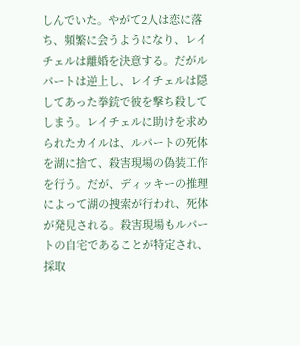しんでいた。やがて2人は恋に落ち、頻繁に会うようになり、レイチェルは離婚を決意する。だがルパートは逆上し、レイチェルは隠してあった拳銃で彼を撃ち殺してしまう。レイチェルに助けを求められたカイルは、ルパートの死体を湖に捨て、殺害現場の偽装工作を行う。だが、ディッキーの推理によって湖の捜索が行われ、死体が発見される。殺害現場もルパートの自宅であることが特定され、採取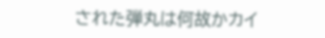された弾丸は何故かカイ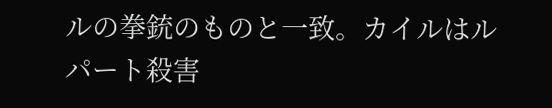ルの拳銃のものと一致。カイルはルパート殺害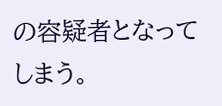の容疑者となってしまう。